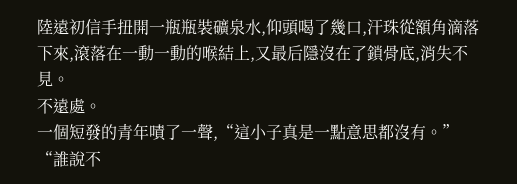陸遠初信手扭開一瓶瓶裝礦泉水,仰頭喝了幾口,汗珠從額角滴落下來,滾落在一動一動的喉結上,又最后隱沒在了鎖骨底,消失不見。
不遠處。
一個短發的青年嘖了一聲,“這小子真是一點意思都沒有。”
“誰說不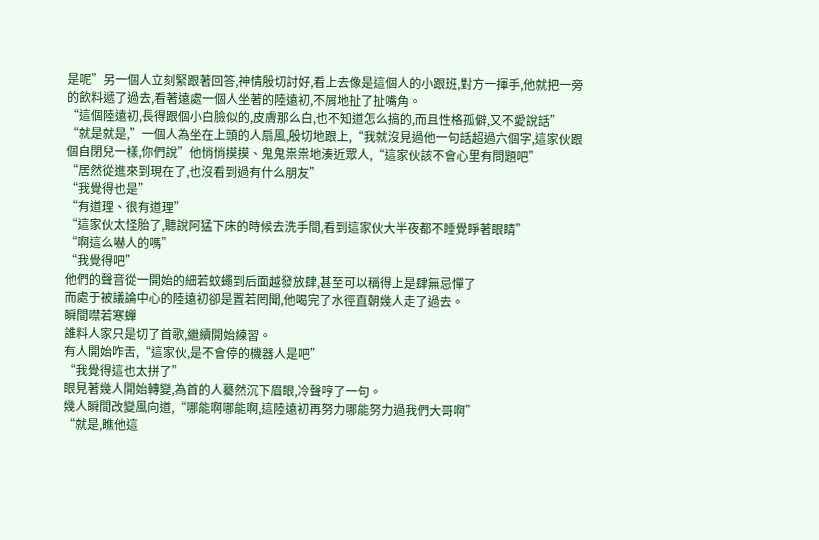是呢”另一個人立刻緊跟著回答,神情殷切討好,看上去像是這個人的小跟班,對方一揮手,他就把一旁的飲料遞了過去,看著遠處一個人坐著的陸遠初,不屑地扯了扯嘴角。
“這個陸遠初,長得跟個小白臉似的,皮膚那么白,也不知道怎么搞的,而且性格孤僻,又不愛說話”
“就是就是,”一個人為坐在上頭的人扇風,殷切地跟上,“我就沒見過他一句話超過六個字,這家伙跟個自閉兒一樣,你們說”他悄悄摸摸、鬼鬼祟祟地湊近眾人,“這家伙該不會心里有問題吧”
“居然從進來到現在了,也沒看到過有什么朋友”
“我覺得也是”
“有道理、很有道理”
“這家伙太怪胎了,聽說阿猛下床的時候去洗手間,看到這家伙大半夜都不睡覺睜著眼睛”
“啊這么嚇人的嗎”
“我覺得吧”
他們的聲音從一開始的細若蚊蠅到后面越發放肆,甚至可以稱得上是肆無忌憚了
而處于被議論中心的陸遠初卻是置若罔聞,他喝完了水徑直朝幾人走了過去。
瞬間噤若寒蟬
誰料人家只是切了首歌,繼續開始練習。
有人開始咋舌,“這家伙,是不會停的機器人是吧”
“我覺得這也太拼了”
眼見著幾人開始轉變,為首的人驀然沉下眉眼,冷聲哼了一句。
幾人瞬間改變風向道,“哪能啊哪能啊,這陸遠初再努力哪能努力過我們大哥啊”
“就是,瞧他這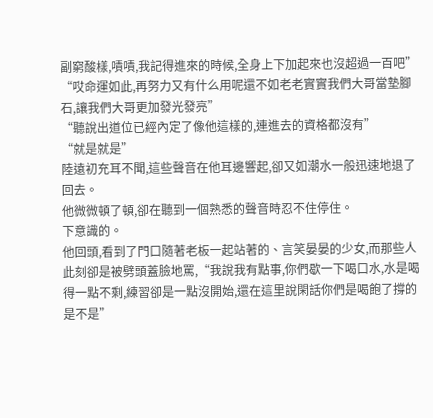副窮酸樣,嘖嘖,我記得進來的時候,全身上下加起來也沒超過一百吧”
“哎命運如此,再努力又有什么用呢還不如老老實實我們大哥當墊腳石,讓我們大哥更加發光發亮”
“聽說出道位已經內定了像他這樣的,連進去的資格都沒有”
“就是就是”
陸遠初充耳不聞,這些聲音在他耳邊響起,卻又如潮水一般迅速地退了回去。
他微微頓了頓,卻在聽到一個熟悉的聲音時忍不住停住。
下意識的。
他回頭,看到了門口隨著老板一起站著的、言笑晏晏的少女,而那些人此刻卻是被劈頭蓋臉地罵,“我說我有點事,你們歇一下喝口水,水是喝得一點不剩,練習卻是一點沒開始,還在這里說閑話你們是喝飽了撐的是不是”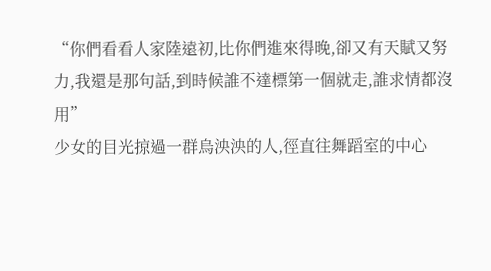“你們看看人家陸遠初,比你們進來得晚,卻又有天賦又努力,我還是那句話,到時候誰不達標第一個就走,誰求情都沒用”
少女的目光掠過一群烏泱泱的人,徑直往舞蹈室的中心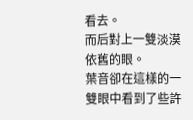看去。
而后對上一雙淡漠依舊的眼。
葉音卻在這樣的一雙眼中看到了些許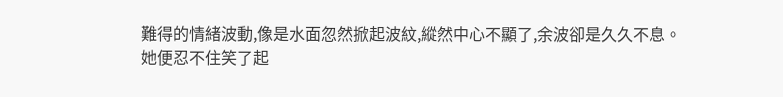難得的情緒波動,像是水面忽然掀起波紋,縱然中心不顯了,余波卻是久久不息。
她便忍不住笑了起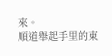來。
順道舉起手里的東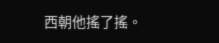西朝他搖了搖。